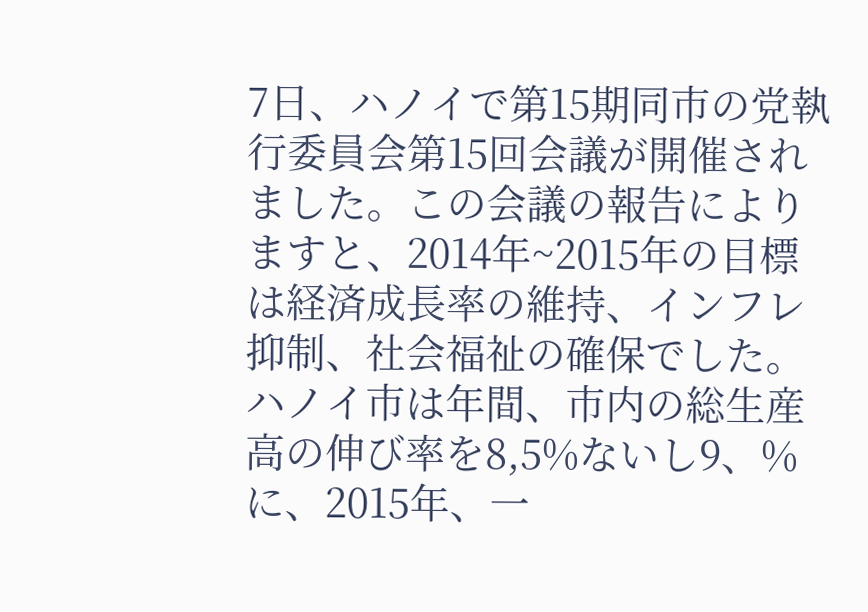7日、ハノイで第15期同市の党執行委員会第15回会議が開催されました。この会議の報告によりますと、2014年~2015年の目標は経済成長率の維持、インフレ抑制、社会福祉の確保でした。
ハノイ市は年間、市内の総生産高の伸び率を8,5%ないし9、%に、2015年、一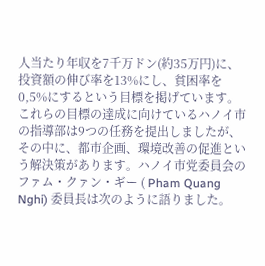人当たり年収を7千万ドン(約35万円)に、投資額の伸び率を13%にし、貧困率を0,5%にするという目標を掲げています。
これらの目標の達成に向けているハノイ市の指導部は9つの任務を提出しましたが、その中に、都市企画、環境改善の促進という解決策があります。ハノイ市党委員会のファム・クァン・ギー ( Pham Quang Nghi) 委員長は次のように語りました。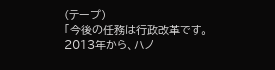(テープ)
「今後の任務は行政改革です。2013年から、ハノ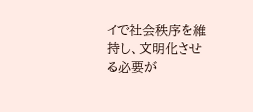イで社会秩序を維持し、文明化させる必要が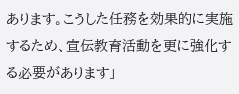あります。こうした任務を効果的に実施するため、宣伝教育活動を更に強化する必要があります」